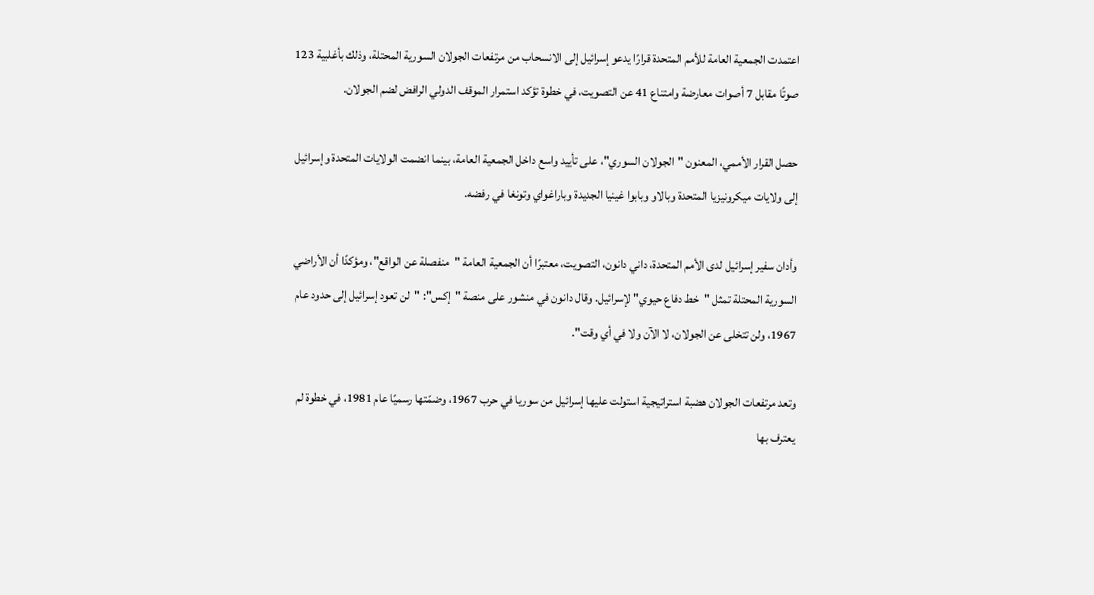اعتمدت الجمعية العامة للأمم المتحدة قرارًا يدعو إسرائيل إلى الانسحاب من مرتفعات الجولان السورية المحتلة، وذلك بأغلبية 123 صوتًا مقابل 7 أصوات معارضة وامتناع 41 عن التصويت، في خطوة تؤكد استمرار الموقف الدولي الرافض لضم الجولان.

حصل القرار الأممي، المعنون "الجولان السوري"، على تأييد واسع داخل الجمعية العامة، بينما انضمت الولايات المتحدة وإسرائيل إلى ولايات ميكرونيزيا المتحدة وبالاو وبابوا غينيا الجديدة وباراغواي وتونغا في رفضه.

وأدان سفير إسرائيل لدى الأمم المتحدة، داني دانون، التصويت، معتبرًا أن الجمعية العامة "منفصلة عن الواقع"، ومؤكدًا أن الأراضي السورية المحتلة تمثل "خط دفاع حيوي" لإسرائيل. وقال دانون في منشور على منصة "إكس": "لن تعود إسرائيل إلى حدود عام 1967، ولن تتخلى عن الجولان، لا الآن ولا في أي وقت".

وتعد مرتفعات الجولان هضبة استراتيجية استولت عليها إسرائيل من سوريا في حرب 1967، وضمّتها رسميًا عام 1981، في خطوة لم يعترف بها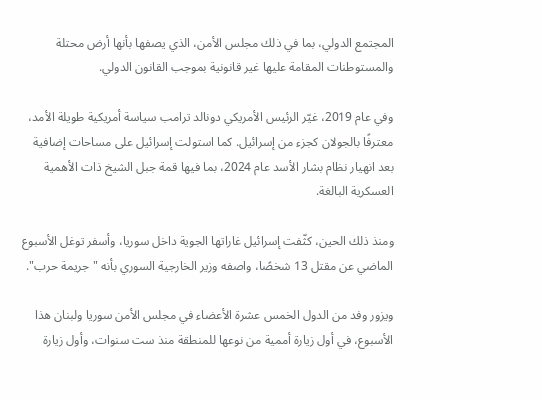المجتمع الدولي، بما في ذلك مجلس الأمن، الذي يصفها بأنها أرض محتلة والمستوطنات المقامة عليها غير قانونية بموجب القانون الدولي.

وفي عام 2019، غيّر الرئيس الأمريكي دونالد ترامب سياسة أمريكية طويلة الأمد، معترفًا بالجولان كجزء من إسرائيل. كما استولت إسرائيل على مساحات إضافية بعد انهيار نظام بشار الأسد عام 2024، بما فيها قمة جبل الشيخ ذات الأهمية العسكرية البالغة.

ومنذ ذلك الحين، كثّفت إسرائيل غاراتها الجوية داخل سوريا، وأسفر توغل الأسبوع الماضي عن مقتل 13 شخصًا، واصفه وزير الخارجية السوري بأنه "جريمة حرب".

ويزور وفد من الدول الخمس عشرة الأعضاء في مجلس الأمن سوريا ولبنان هذا الأسبوع، في أول زيارة أممية من نوعها للمنطقة منذ ست سنوات، وأول زيارة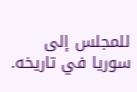للمجلس إلى سوريا في تاريخه.